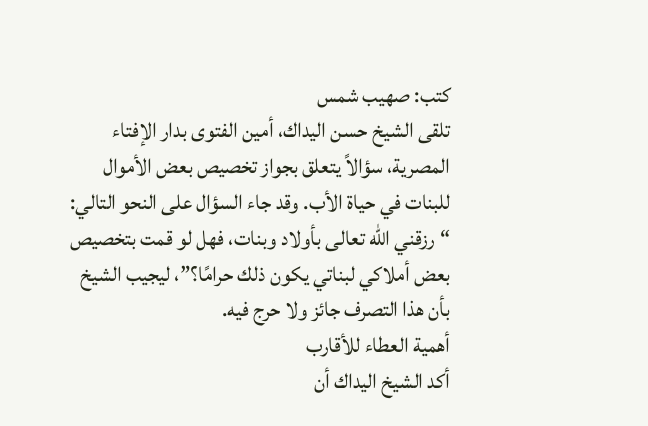كتب: صهيب شمس
تلقى الشيخ حسن اليداك، أمين الفتوى بدار الإفتاء المصرية، سؤالاً يتعلق بجواز تخصيص بعض الأموال للبنات في حياة الأب. وقد جاء السؤال على النحو التالي: “رزقني الله تعالى بأولاد وبنات، فهل لو قمت بتخصيص بعض أملاكي لبناتي يكون ذلك حرامًا؟”، ليجيب الشيخ بأن هذا التصرف جائز ولا حرج فيه.
أهمية العطاء للأقارب
أكد الشيخ اليداك أن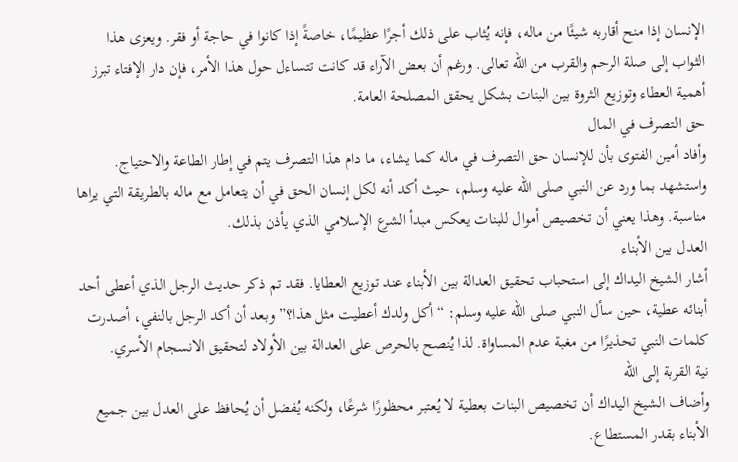الإنسان إذا منح أقاربه شيئًا من ماله، فإنه يُثاب على ذلك أجرًا عظيمًا، خاصةً إذا كانوا في حاجة أو فقر. ويعزى هذا الثواب إلى صلة الرحم والقرب من الله تعالى. ورغم أن بعض الآراء قد كانت تتساءل حول هذا الأمر، فإن دار الإفتاء تبرز أهمية العطاء وتوزيع الثروة بين البنات بشكل يحقق المصلحة العامة.
حق التصرف في المال
وأفاد أمين الفتوى بأن للإنسان حق التصرف في ماله كما يشاء، ما دام هذا التصرف يتم في إطار الطاعة والاحتياج. واستشهد بما ورد عن النبي صلى الله عليه وسلم، حيث أكد أنه لكل إنسان الحق في أن يتعامل مع ماله بالطريقة التي يراها مناسبة. وهذا يعني أن تخصيص أموال للبنات يعكس مبدأ الشرع الإسلامي الذي يأذن بذلك.
العدل بين الأبناء
أشار الشيخ اليداك إلى استحباب تحقيق العدالة بين الأبناء عند توزيع العطايا. فقد تم ذكر حديث الرجل الذي أعطى أحد أبنائه عطية، حين سأل النبي صلى الله عليه وسلم: “أكل ولدك أعطيت مثل هذا؟” وبعد أن أكد الرجل بالنفي، أصدرت كلمات النبي تحذيرًا من مغبة عدم المساواة. لذا يُنصح بالحرص على العدالة بين الأولاد لتحقيق الانسجام الأسري.
نية القربة إلى الله
وأضاف الشيخ اليداك أن تخصيص البنات بعطية لا يُعتبر محظورًا شرعًا، ولكنه يُفضل أن يُحافظ على العدل بين جميع الأبناء بقدر المستطاع.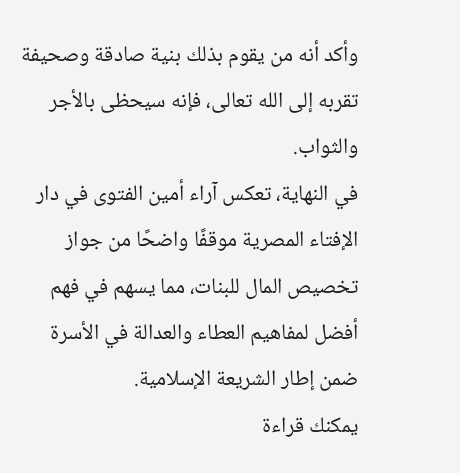وأكد أنه من يقوم بذلك بنية صادقة وصحيفة تقربه إلى الله تعالى، فإنه سيحظى بالأجر والثواب.
في النهاية، تعكس آراء أمين الفتوى في دار الإفتاء المصرية موقفًا واضحًا من جواز تخصيص المال للبنات، مما يسهم في فهم أفضل لمفاهيم العطاء والعدالة في الأسرة ضمن إطار الشريعة الإسلامية.
يمكنك قراءة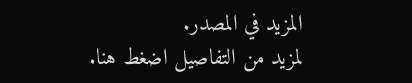المزيد في المصدر.
لمزيد من التفاصيل اضغط هنا.